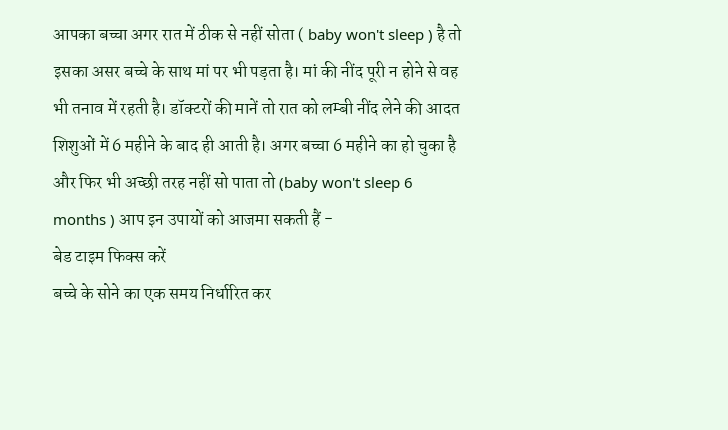आपका बच्चा अगर रात में ठीक से नहीं सोता ( baby won't sleep ) है तो इसका असर बच्चे के साथ मां पर भी पड़ता है। मां की नींद पूरी न होने से वह भी तनाव में रहती है। डॉक्टरों की मानें तो रात को लम्बी नींद लेने की आदत शिशुओं में 6 महीने के बाद ही आती है। अगर बच्चा 6 महीने का हो चुका है और फिर भी अच्छी तरह नहीं सो पाता तो (baby won't sleep 6 months ) आप इन उपायों को आजमा सकती हैं -
बेड टाइम फिक्स करें
बच्चे के सोने का एक समय निर्धारित कर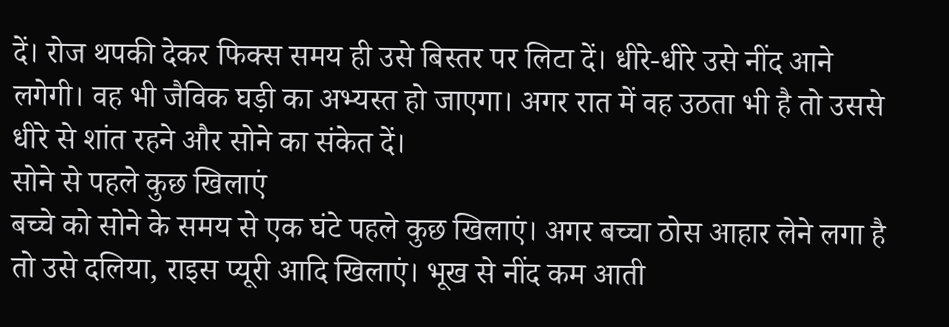दें। रोज थपकी देकर फिक्स समय ही उसे बिस्तर पर लिटा दें। धीरे-धीरे उसे नींद आने लगेगी। वह भी जैविक घड़ी का अभ्यस्त हो जाएगा। अगर रात में वह उठता भी है तो उससे धीरे से शांत रहने और सोने का संकेत दें।
सोने से पहले कुछ खिलाएं
बच्चे को सोने के समय से एक घंटे पहले कुछ खिलाएं। अगर बच्चा ठोस आहार लेने लगा है तो उसे दलिया, राइस प्यूरी आदि खिलाएं। भूख से नींद कम आती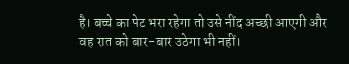है। बच्चे का पेट भरा रहेगा तो उसे नींद अच्छी आएगी और वह रात को बार-बार उठेगा भी नहीं।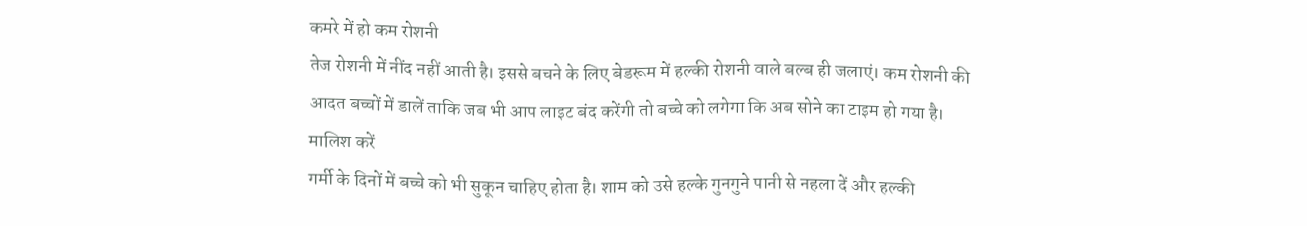कमरे में हो कम रोशनी
तेज रोशनी में नींद नहीं आती है। इससे बचने के लिए बेडरूम में हल्की रोशनी वाले बल्ब ही जलाएं। कम रोशनी की आदत बच्चों में डालें ताकि जब भी आप लाइट बंद करेंगी तो बच्चे को लगेगा कि अब सोने का टाइम हो गया है।
मालिश करें
गर्मी के दिनों में बच्चे को भी सुकून चाहिए होता है। शाम को उसे हल्के गुनगुने पानी से नहला दें और हल्की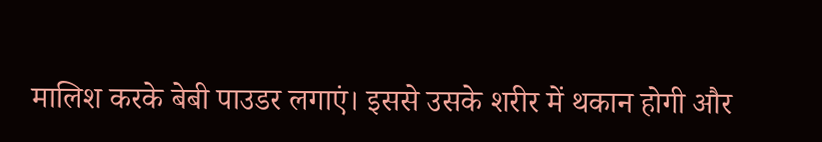मालिश करके बेबी पाउडर लगाएं। इससे उसके शरीर में थकान होगी और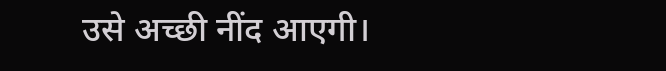उसे अच्छी नींद आएगी।